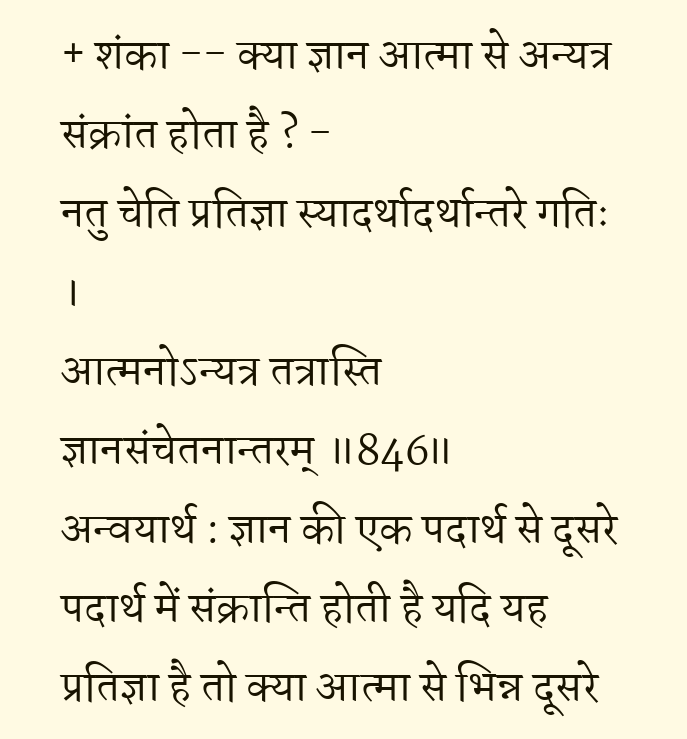+ शंका -- क्या ज्ञान आत्मा से अन्यत्र संक्रांत होता है ? -
नतु चेति प्रतिज्ञा स्यादर्थादर्थान्तरे गतिः ।
आत्मनोऽन्यत्र तत्रास्ति ज्ञानसंचेतनान्तरम् ॥846॥
अन्वयार्थ : ज्ञान की एक पदार्थ से दूसरे पदार्थ में संक्रान्ति होती है यदि यह प्रतिज्ञा है तो क्या आत्मा से भिन्न दूसरे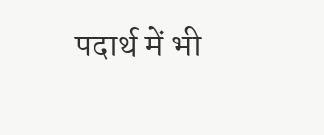पदार्थ में भी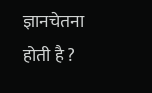ज्ञानचेतना होती है ?